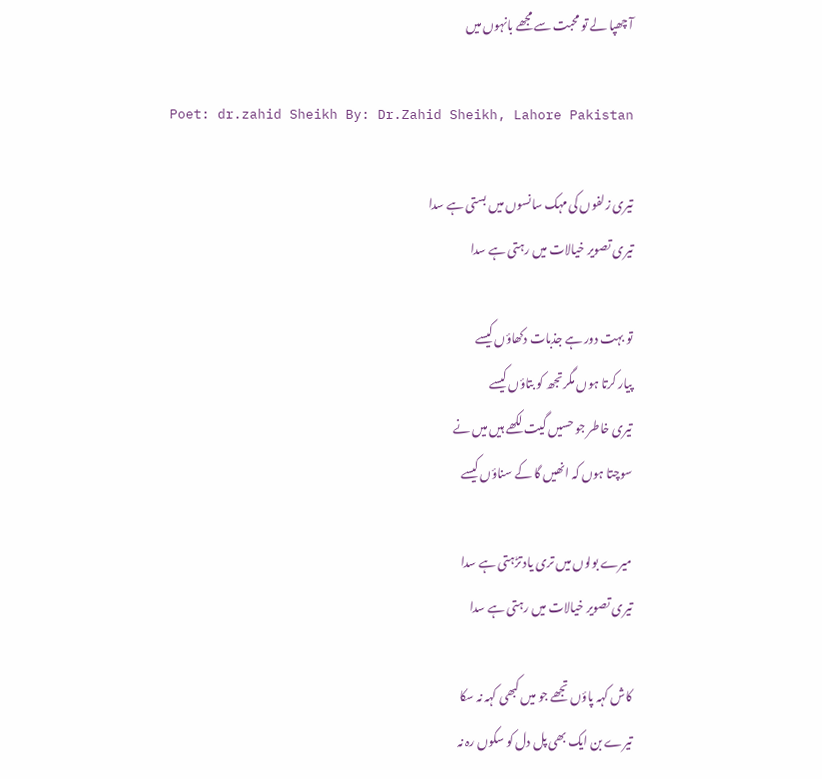آ چھپا لے تو محبت سے مجھے بانہوں میں

Poet: dr.zahid Sheikh By: Dr.Zahid Sheikh, Lahore Pakistan

تیری زلفوں کی مہک سانسوں میں بستی ہے سدا
تیری تصویر خیالات میں رہتی ہے سدا

تو بہت دور ہے جذبات دکھاؤں کیسے
پیار کرتا ہوں مگر تجھ کو بتاؤں کیسے
تیری خاطر جو حسیں گیت لکھے ہیں میں نے
سوچتا ہوں کہ انھیں گا کے سناؤں کیسے

میرے بولوں میں تری یاد تڑہتی ہے سدا
تیری تصویر خیالات میں رہتی ہے سدا

کاش کہہ پاؤں تجھے جو میں کبھی کہہ نہ سکا
تیرے بن ایک بھی پل دل کو سکوں رہ نہ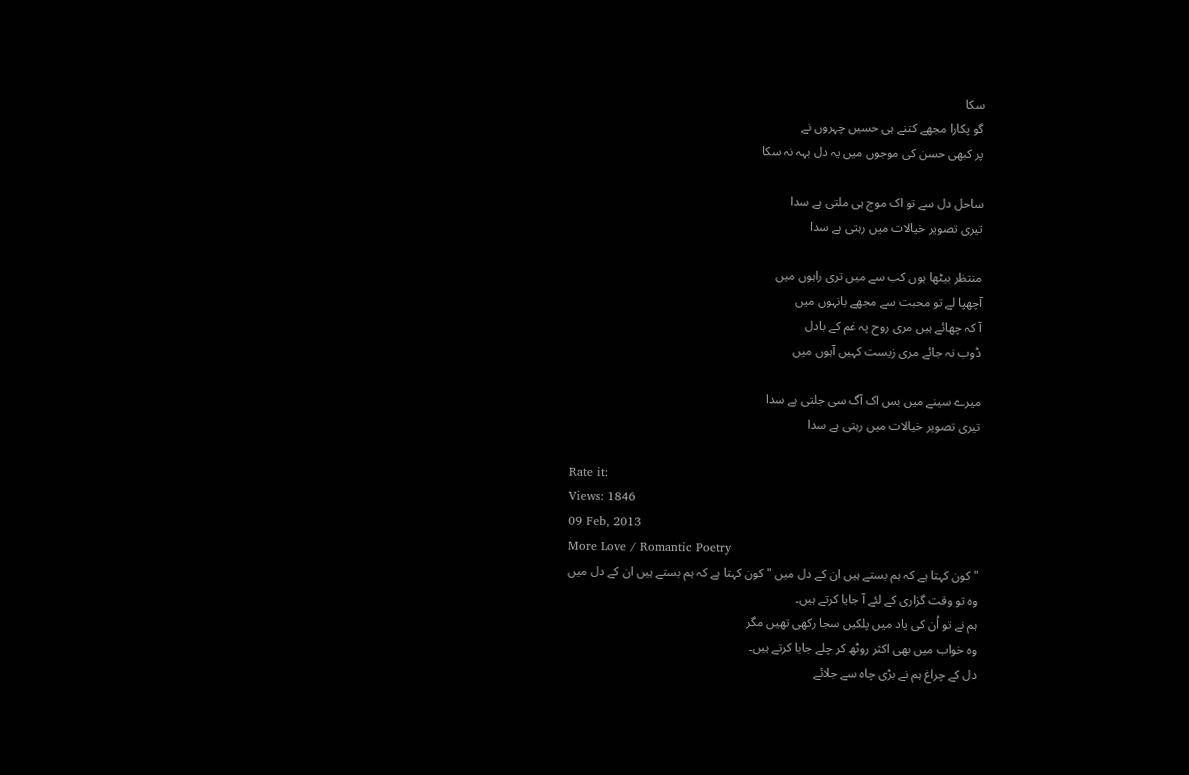سکا
گو پکارا مجھے کتنے ہی حسیں چہروں نے
پر کبھی حسن کی موجوں میں یہ دل بہہ نہ سکا

ساحل دل سے تو اک موج ہی ملتی ہے سدا
تیری تصویر خیالات میں رہتی ہے سدا

منتظر بیٹھا ہوں کب سے میں تری راہوں میں
آچھپا لے تو محبت سے مجھے بانہوں میں
آ کہ چھائے ہیں مری روح پہ غم کے بادل
ڈوب نہ جائے مری زیست کہیں آہوں میں

میرے سینے میں بس اک آگ سی جلتی ہے سدا
تیری تصویر خیالات میں رہتی ہے سدا

Rate it:
Views: 1846
09 Feb, 2013
More Love / Romantic Poetry
" کون کہتا ہے کہ ہم بستے ہیں ان کے دل میں " کون کہتا ہے کہ ہم بستے ہیں ان کے دل میں
وہ تو وقت گزاری کے لئے آ جایا کرتے ہیں۔
ہم نے تو اُن کی یاد میں پلکیں سجا رکھی تھیں مگر
وہ خواب میں بھی اکثر روٹھ کر چلے جایا کرتے ہیں۔
دل کے چراغ ہم نے بڑی چاہ سے جلائے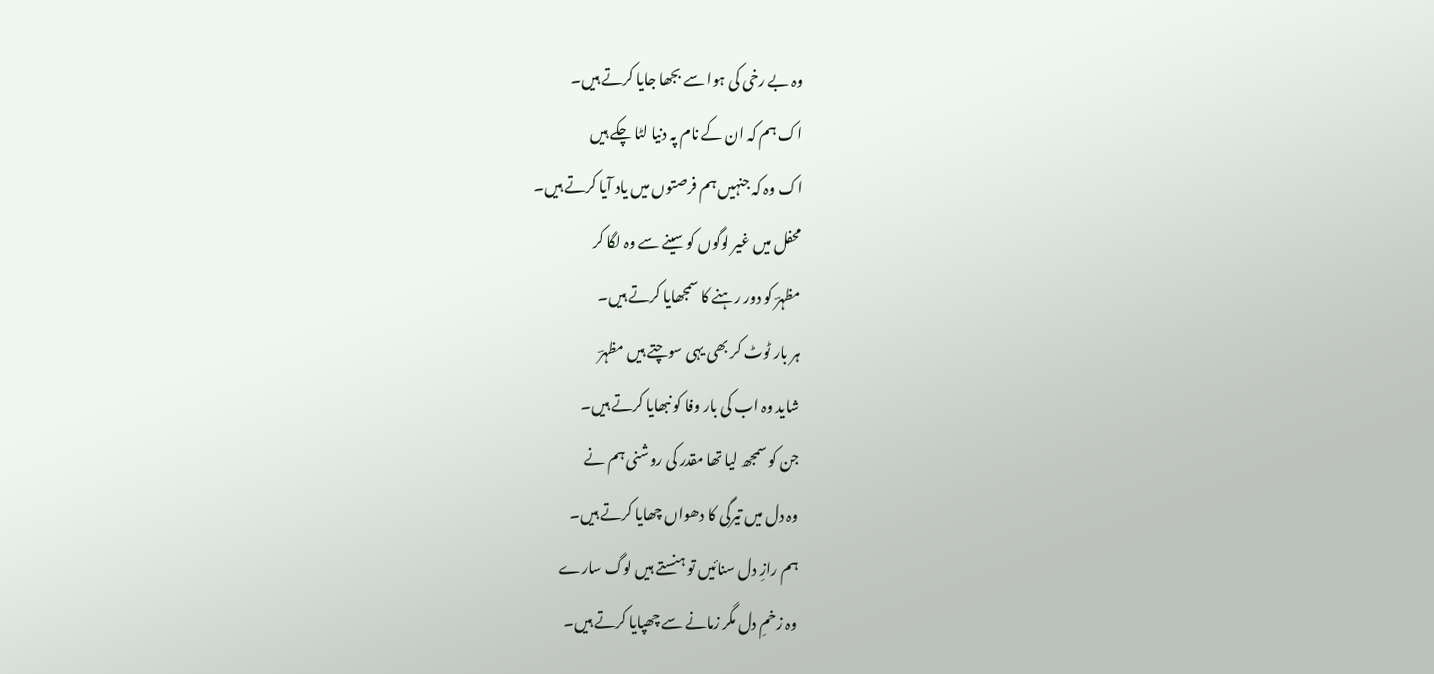وہ بے رخی کی ہوا سے بجھا جایا کرتے ہیں۔
اک ہم کہ ان کے نام پہ دنیا لٹا چکے ہیں
اک وہ کہ جنہیں ہم فرصتوں میں یاد آیا کرتے ہیں۔
محفل میں غیر لوگوں کو سینے سے وہ لگا کر
مظہرؔ کو دور رہنے کا سمجھایا کرتے ہیں۔
ہر بار ٹوٹ کر بھی یہی سوچتے ہیں مظہرؔ
شاید وہ اب کی بار وفا کو نبھایا کرتے ہیں۔
جن کو سمجھ لیا تھا مقدر کی روشنی ہم نے
وہ دل میں تیرگی کا دھواں چھایا کرتے ہیں۔
ہم رازِ دل سنائیں تو ہنستے ہیں لوگ سارے
وہ زخمِ دل مگر زمانے سے چھپایا کرتے ہیں۔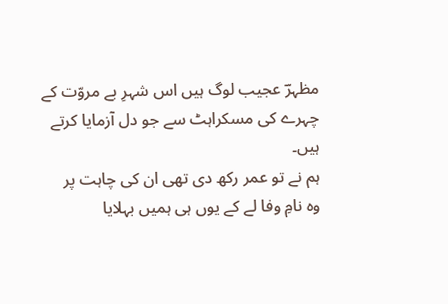مظہرؔ عجیب لوگ ہیں اس شہرِ بے مروّت کے
چہرے کی مسکراہٹ سے جو دل آزمایا کرتے ہیں۔
ہم نے تو عمر رکھ دی تھی ان کی چاہت پر
وہ نامِ وفا لے کے یوں ہی ہمیں بہلایا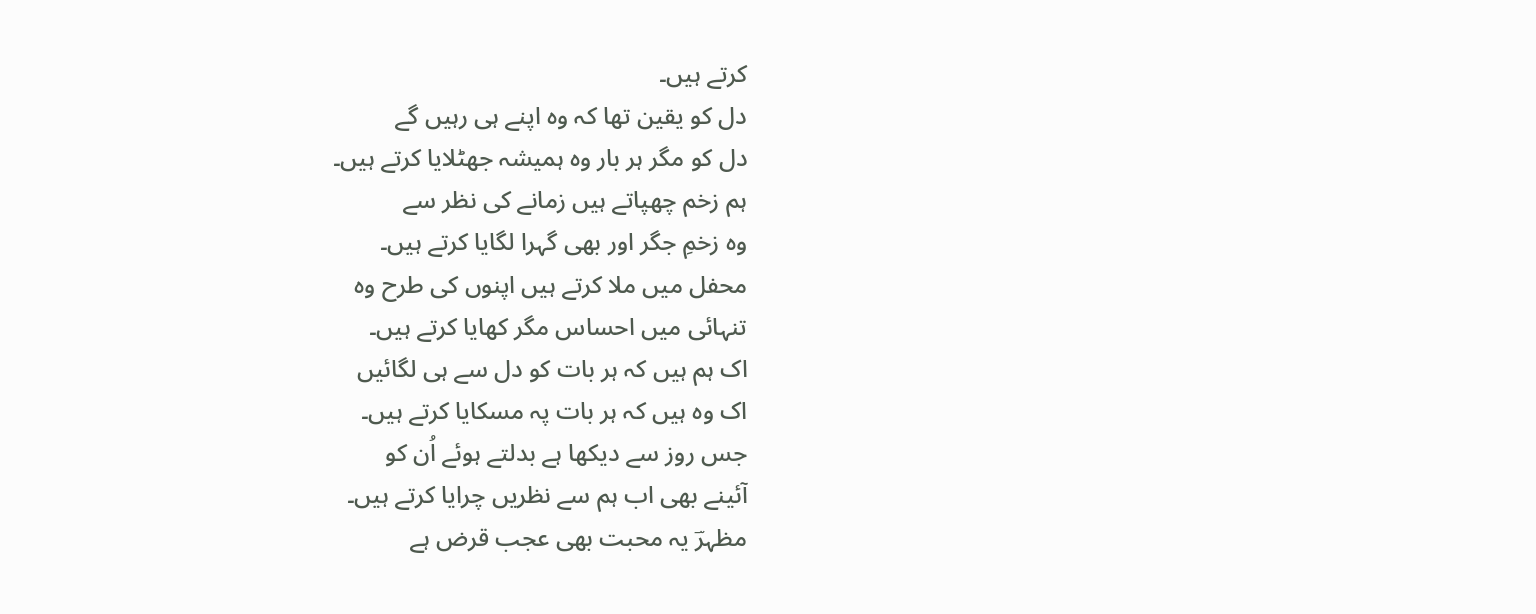کرتے ہیں۔
دل کو یقین تھا کہ وہ اپنے ہی رہیں گے
دل کو مگر ہر بار وہ ہمیشہ جھٹلایا کرتے ہیں۔
ہم زخم چھپاتے ہیں زمانے کی نظر سے
وہ زخمِ جگر اور بھی گہرا لگایا کرتے ہیں۔
محفل میں ملا کرتے ہیں اپنوں کی طرح وہ
تنہائی میں احساس مگر کھایا کرتے ہیں۔
اک ہم ہیں کہ ہر بات کو دل سے ہی لگائیں
اک وہ ہیں کہ ہر بات پہ مسکایا کرتے ہیں۔
جس روز سے دیکھا ہے بدلتے ہوئے اُن کو
آئینے بھی اب ہم سے نظریں چرایا کرتے ہیں۔
مظہرؔ یہ محبت بھی عجب قرض ہے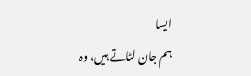ایسا
ہم جان لٹاتے ہیں، وہ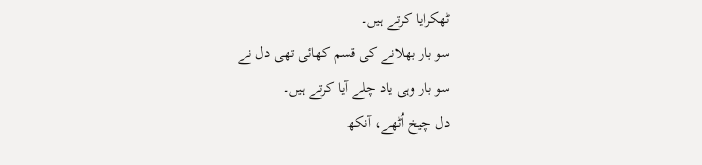ٹھکرایا کرتے ہیں۔
سو بار بھلانے کی قسم کھائی تھی دل نے
سو بار وہی یاد چلے آیا کرتے ہیں۔
دل چیخ اُٹھے، آنکھ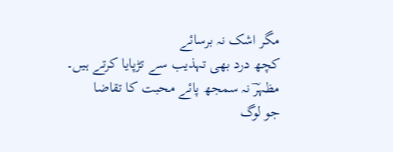مگر اشک نہ برسائے
کچھ درد بھی تہذیب سے تڑپایا کرتے ہیں۔
مظہرؔ نہ سمجھ پائے محبت کا تقاضا
جو لوگ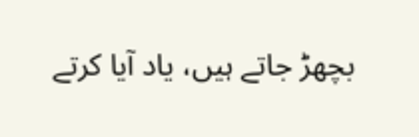بچھڑ جاتے ہیں، یاد آیا کرتے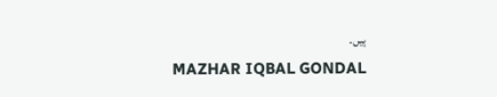ہیں۔
MAZHAR IQBAL GONDAL